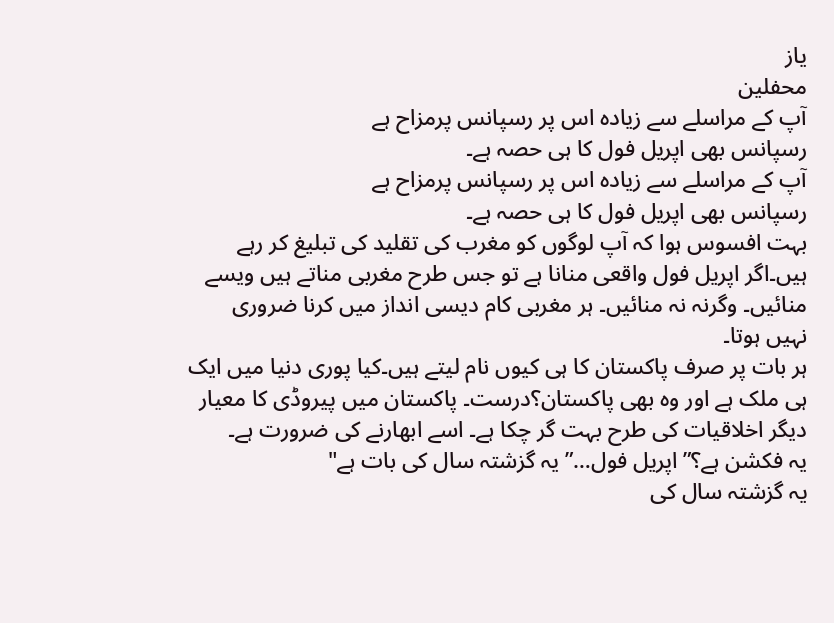یاز
محفلین
آپ کے مراسلے سے زیادہ اس پر رسپانس پرمزاح ہے
رسپانس بھی اپریل فول کا ہی حصہ ہے۔
آپ کے مراسلے سے زیادہ اس پر رسپانس پرمزاح ہے
رسپانس بھی اپریل فول کا ہی حصہ ہے۔
بہت افسوس ہوا کہ آپ لوگوں کو مغرب کی تقلید کی تبلیغ کر رہے ہیں۔اگر اپریل فول واقعی منانا ہے تو جس طرح مغربی مناتے ہیں ویسے منائیں۔ وگرنہ نہ منائیں۔ ہر مغربی کام دیسی انداز میں کرنا ضروری نہیں ہوتا۔
ہر بات پر صرف پاکستان کا ہی کیوں نام لیتے ہیں۔کیا پوری دنیا میں ایک ہی ملک ہے اور وہ بھی پاکستان؟درست۔ پاکستان میں پیروڈی کا معیار دیگر اخلاقیات کی طرح بہت گر چکا ہے۔ اسے ابھارنے کی ضرورت ہے۔
یہ فکشن ہے؟” اپریل فول…” یہ گزشتہ سال کی بات ہے"
یہ گزشتہ سال کی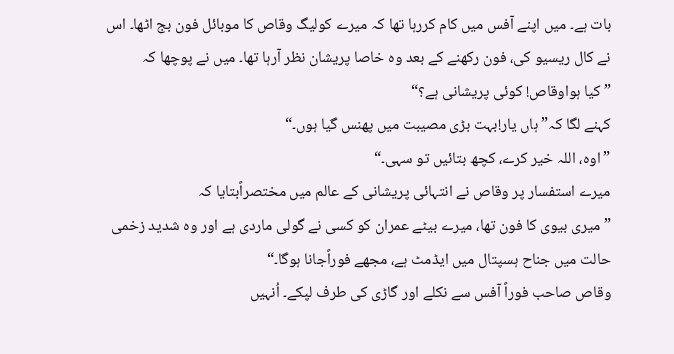بات ہے۔ میں اپنے آفس میں کام کررہا تھا کہ میرے کولیگ وقاص کا موبائل فون بج اٹھا۔ اس نے کال ریسیو کی، فون رکھنے کے بعد وہ خاصا پریشان نظر آرہا تھا۔ میں نے پوچھا کہ
” کیا ہواوقاص! کوئی پریشانی ہے؟“
کہنے لگا کہ” ہاں یار!بہت بڑی مصیبت میں پھنس گیا ہوں۔“
”اوہ، اللہ خیر کرے، کچھ بتائیں تو سہی۔“
میرے استفسار پر وقاص نے انتہائی پریشانی کے عالم میں مختصراًبتایا کہ
” میری بیوی کا فون تھا، میرے بیٹے عمران کو کسی نے گولی ماردی ہے اور وہ شدید زخمی حالت میں جناح ہسپتال میں ایڈمٹ ہے، مجھے فوراًجانا ہوگا۔“
وقاص صاحب فوراً آفس سے نکلے اور گاڑی کی طرف لپکے۔ اُنہیں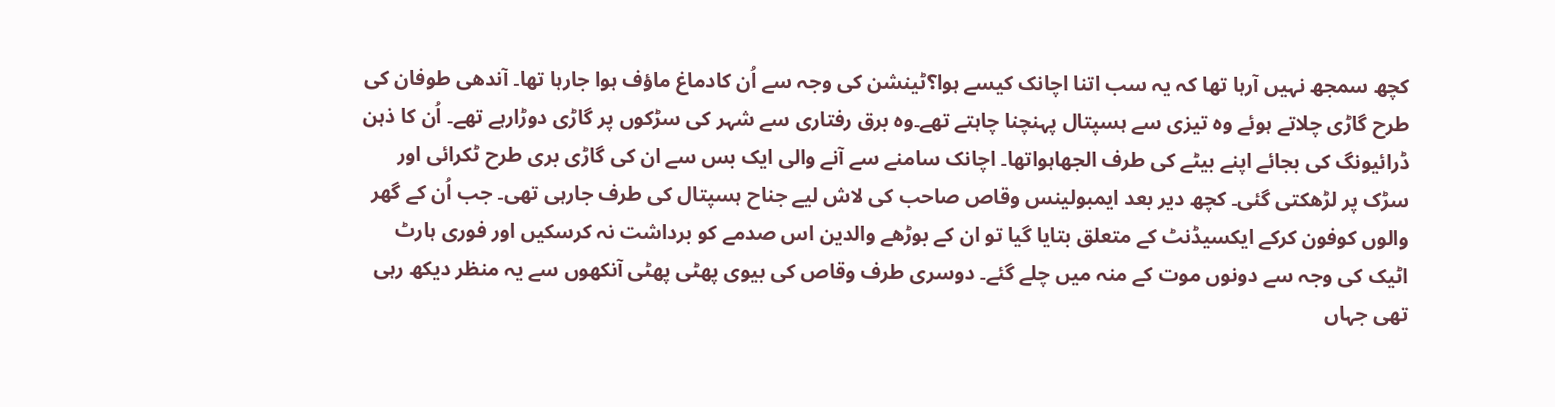کچھ سمجھ نہیں آرہا تھا کہ یہ سب اتنا اچانک کیسے ہوا؟ٹینشن کی وجہ سے اُن کادماغ ماؤف ہوا جارہا تھا۔ آندھی طوفان کی طرح گاڑی چلاتے ہوئے وہ تیزی سے ہسپتال پہنچنا چاہتے تھے۔وہ برق رفتاری سے شہر کی سڑکوں پر گاڑی دوڑارہے تھے۔ اُن کا ذہن ڈرائیونگ کی بجائے اپنے بیٹے کی طرف الجھاہواتھا۔ اچانک سامنے سے آنے والی ایک بس سے ان کی گاڑی بری طرح ٹکرائی اور سڑک پر لڑھکتی گئی۔ کچھ دیر بعد ایمبولینس وقاص صاحب کی لاش لیے جناح ہسپتال کی طرف جارہی تھی۔ جب اُن کے گھر والوں کوفون کرکے ایکسیڈنٹ کے متعلق بتایا گیا تو ان کے بوڑھے والدین اس صدمے کو برداشت نہ کرسکیں اور فوری ہارٹ اٹیک کی وجہ سے دونوں موت کے منہ میں چلے گئے۔ دوسری طرف وقاص کی بیوی پھٹی پھٹی آنکھوں سے یہ منظر دیکھ رہی تھی جہاں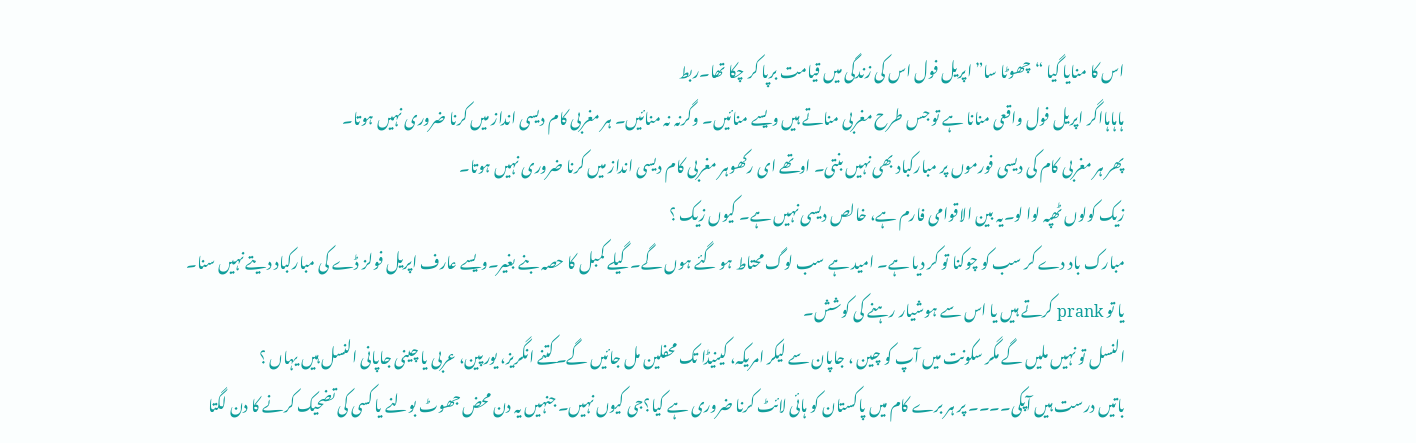اس کا منایا گیا “چھوٹا سا” اپریل فول اس کی زندگی میں قیامت برپا کر چکا تھا۔ربط
ہاہاہااگر اپریل فول واقعی منانا ہے تو جس طرح مغربی مناتے ہیں ویسے منائیں۔ وگرنہ نہ منائیں۔ ہر مغربی کام دیسی انداز میں کرنا ضروری نہیں ہوتا۔
پھر ہر مغربی کام کی دیسی فورموں پر مبارکباد بھی نہیں بنتی۔ اوتھے ای رکھوہر مغربی کام دیسی انداز میں کرنا ضروری نہیں ہوتا۔
زیک کولوں ٹھپہ لوا لو۔یہ بین الاقوامی فارم ہے، خالص دیسی نہیں ہے۔ کیوں زیک ؟
مبارک باد دے کر سب کو چوکنا تو کر دیا ہے۔ امید ہے سب لوگ محتاط ہو گئے ہوں گے۔ گیلے کمبل کا حصہ بنے بغیر۔ویسے عارف اپریل فولز ڈے کی مبارکباد دیتے نہیں سنا۔ یا تو prank کرتے ہیں یا اس سے ہوشیار رہنے کی کوشش۔
النسل تو نہیں ملیں گے مگر سکونت میں آپ کو چین ، جاپان سے لیکر امریکہ، کینیڈا تک محفلین مل جائیں گے۔کتنے انگریز، یورپین، عربی یا چینی جاپانی النسل ہیں یہاں ؟
باتیں درست ہیں آپکی۔۔۔۔ پر ہر برے کام میں پاکستان کو ہائی لائٹ کرنا ضروری ہے کیا؟جی کیوں نہیں۔ جنہیں یہ دن محض جھوٹ بولنے یا کسی کی تضحیک کرنے کا دن لگتا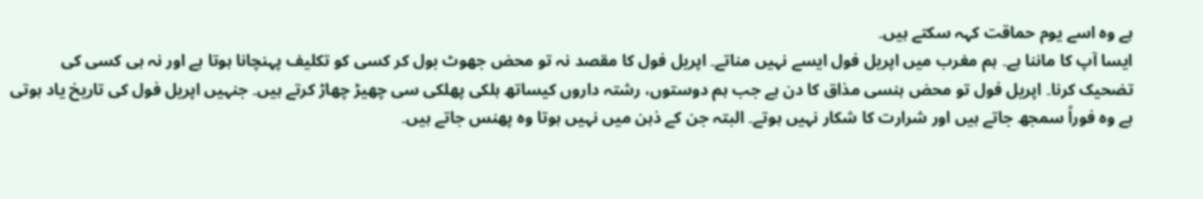ہے وہ اسے یوم حماقت کہہ سکتے ہیں۔
ایسا آپ کا ماننا ہے۔ ہم مغرب میں اپریل فول ایسے نہیں مناتے۔ اپریل فول کا مقصد نہ تو محض جھوٹ بول کر کسی کو تکلیف پہنچانا ہوتا ہے اور نہ ہی کسی کی تضحیک کرنا۔ اپریل فول تو محض ہنسی مذاق کا دن ہے جب ہم دوستوں، رشتہ داروں کیساتھ ہلکی پھلکی سی چھیڑ چھاڑ کرتے ہیں۔ جنہیں اپریل فول کی تاریخ یاد ہوتی ہے وہ فوراً سمجھ جاتے ہیں اور شرارت کا شکار نہیں ہوتے۔ البتہ جن کے ذہن میں نہیں ہوتا وہ پھنس جاتے ہیں۔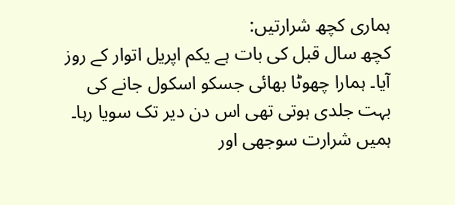ہماری کچھ شرارتیں:
کچھ سال قبل کی بات ہے یکم اپریل اتوار کے روز آیا۔ ہمارا چھوٹا بھائی جسکو اسکول جانے کی بہت جلدی ہوتی تھی اس دن دیر تک سویا رہا۔ ہمیں شرارت سوجھی اور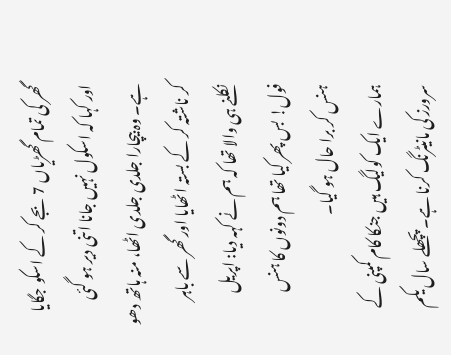گھر کی تمام گھڑیاں 7 بجے کر کے اسکو جگایا اور کہا کہ اسکول نہیں جانا اتنی دیر ہو گئی ہے۔ وہ بیچارا جلدی جلدی اٹھا، منہ ہاتھ دھو کر ناشتہ کر کے بستہ اٹھایا اور گھر سے باہر نکلنے ہی والا تھا کہ ہم نے کہہ دیا: اپریل فول! بس پھر کیا تھا ہم دونوں کا ہنس ہنس کر برا حال ہو گیا۔
ہمارے ایک کولیگ ہیں جنکا کام کمپنی کے سرورز کی مانیٹرنگ کرنا ہے۔ پچھلے سال یکم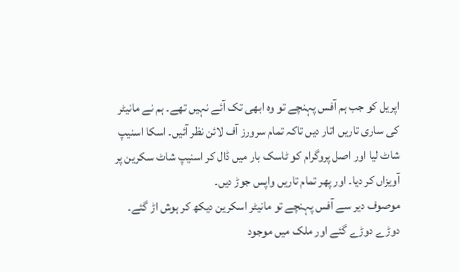اپریل کو جب ہم آفس پہنچے تو وہ ابھی تک آئے نہیں تھے۔ ہم نے مانیٹر کی ساری تاریں اتار دیں تاکہ تمام سرورز آف لائن نظر آئیں۔ اسکا اسنیپ شاٹ لیا اور اصل پروگرام کو ٹاسک بار میں ڈال کر اسنیپ شاٹ سکرین پر آویزاں کر دیا۔ اور پھر تمام تاریں واپس جوڑ دیں۔
موصوف دیر سے آفس پہنچے تو مانیٹر اسکرین دیکھ کر ہوش اڑ گئے۔ دوڑے دوڑے گئے اور ملک میں موجود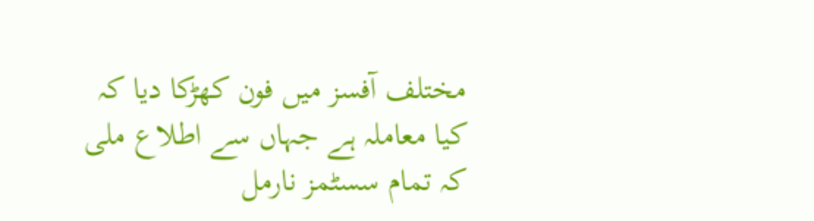مختلف آفسز میں فون کھڑکا دیا کہ کیا معاملہ ہے جہاں سے اطلاع ملی کہ تمام سسٹمز نارمل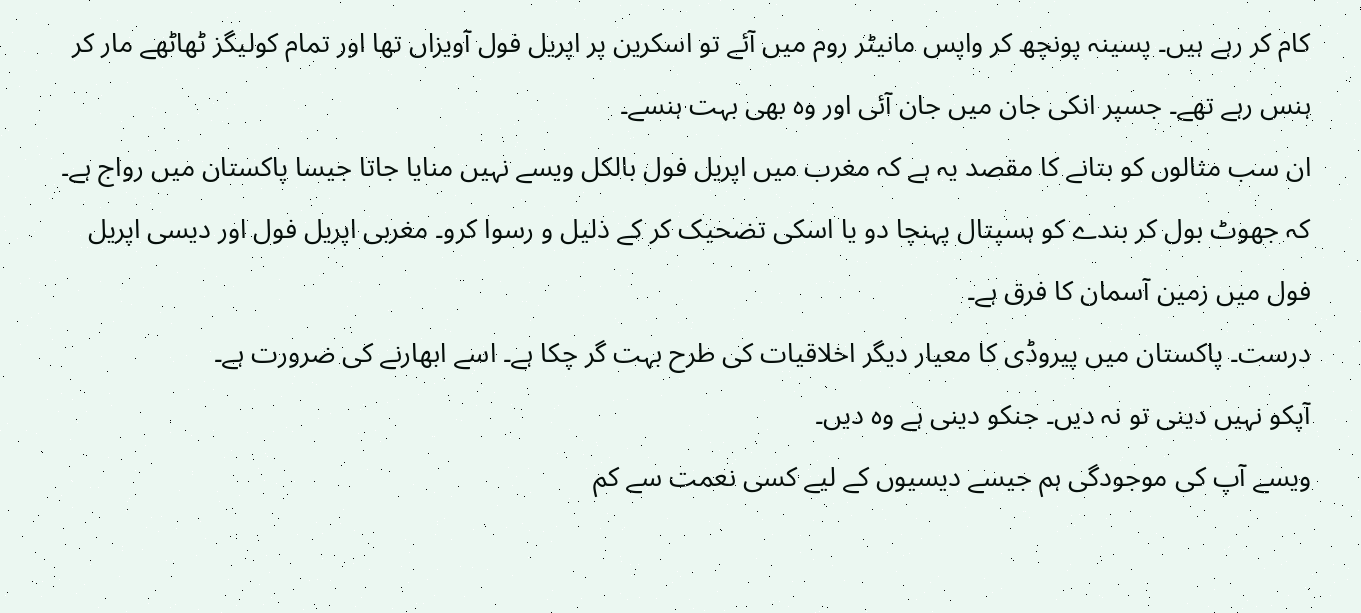کام کر رہے ہیں۔ پسینہ پونچھ کر واپس مانیٹر روم میں آئے تو اسکرین پر اپریل فول آویزاں تھا اور تمام کولیگز ٹھاٹھے مار کر ہنس رہے تھے۔ جسپر انکی جان میں جان آئی اور وہ بھی بہت ہنسے۔
ان سب مثالوں کو بتانے کا مقصد یہ ہے کہ مغرب میں اپریل فول بالکل ویسے نہیں منایا جاتا جیسا پاکستان میں رواج ہے۔ کہ جھوٹ بول کر بندے کو ہسپتال پہنچا دو یا اسکی تضحیک کر کے ذلیل و رسوا کرو۔ مغربی اپریل فول اور دیسی اپریل فول میں زمین آسمان کا فرق ہے۔
درست۔ پاکستان میں پیروڈی کا معیار دیگر اخلاقیات کی طرح بہت گر چکا ہے۔ اسے ابھارنے کی ضرورت ہے۔
آپکو نہیں دینی تو نہ دیں۔ جنکو دینی ہے وہ دیں۔
ویسے آپ کی موجودگی ہم جیسے دیسیوں کے لیے کسی نعمت سے کم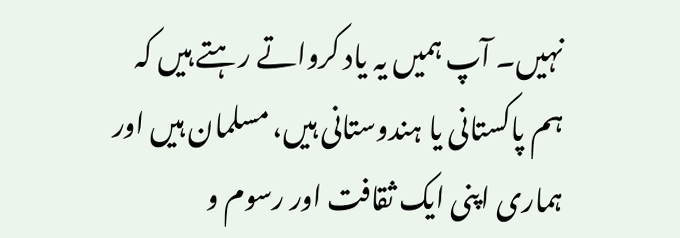نہیں۔ آپ ہمیں یہ یاد کرواتے رہتے ہیں کہ ہم پاکستانی یا ہندوستانی ہیں، مسلمان ہیں اور ہماری اپنی ایک ثقافت اور رسوم و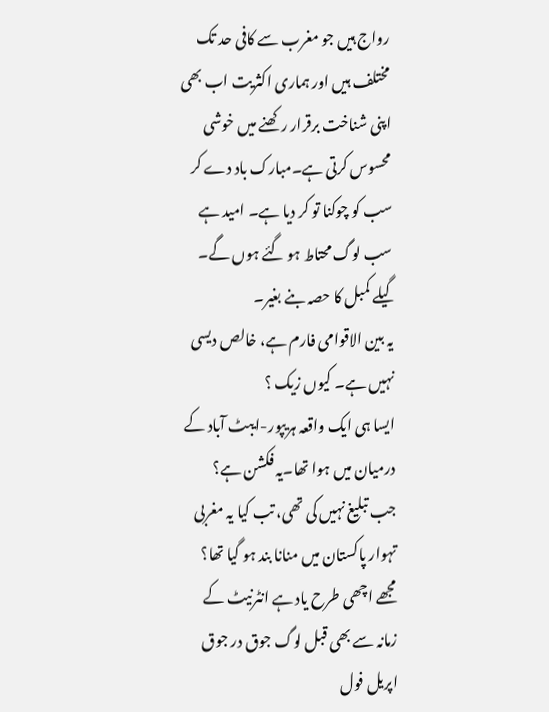رواج ہیں جو مغرب سے کافی حد تک مختلف ہیں اور ہماری اکثریت اب بھی اپنی شناخت برقرار رکھنے میں خوشی محسوس کرتی ہے۔مبارک باد دے کر سب کو چوکنا تو کر دیا ہے۔ امید ہے سب لوگ محتاط ہو گئے ہوں گے۔ گیلے کمبل کا حصہ بنے بغیر۔
یہ بین الاقوامی فارم ہے، خالص دیسی نہیں ہے۔ کیوں زیک ؟
ایسا ہی ایک واقعہ ہریپور-ایبٹ آباد کے درمیان میں ہوا تھا۔یہ فکشن ہے؟
جب تبلیغ نہیں کی تھی، تب کیا یہ مغربی تہوار پاکستان میں منانا بند ہو گیا تھا؟ مجھے اچھی طرح یاد ہے انٹرنیٹ کے زمانہ سے بھی قبل لوگ جوق در جوق اپریل فول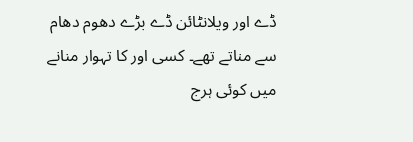ڈے اور ویلانٹائن ڈے بڑے دھوم دھام سے مناتے تھے۔ کسی اور کا تہوار منانے میں کوئی ہرج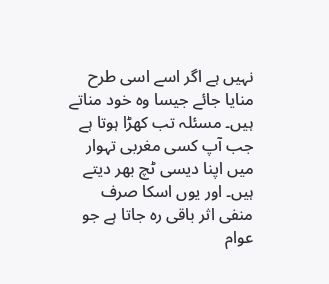نہیں ہے اگر اسے اسی طرح منایا جائے جیسا وہ خود مناتے ہیں۔ مسئلہ تب کھڑا ہوتا ہے جب آپ کسی مغربی تہوار میں اپنا دیسی ٹچ بھر دیتے ہیں۔ اور یوں اسکا صرف منفی اثر باقی رہ جاتا ہے جو عوام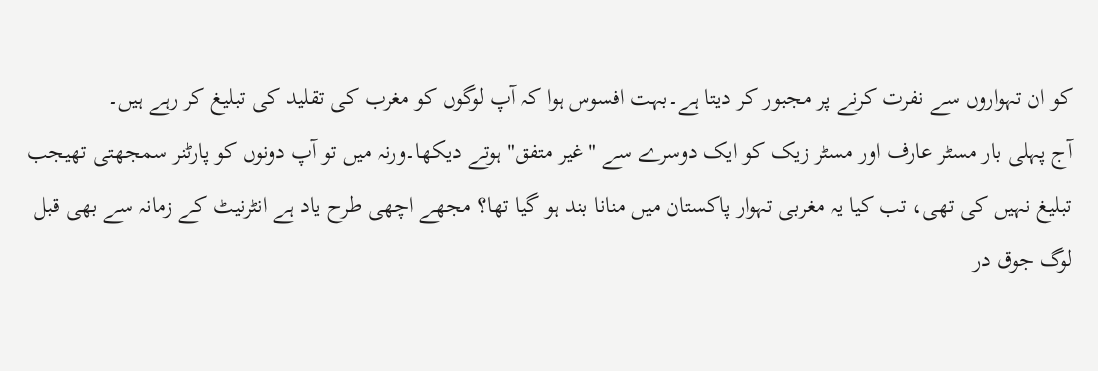کو ان تہواروں سے نفرت کرنے پر مجبور کر دیتا ہے۔بہت افسوس ہوا کہ آپ لوگوں کو مغرب کی تقلید کی تبلیغ کر رہے ہیں۔
آج پہلی بار مسٹر عارف اور مسٹر زیک کو ایک دوسرے سے "غیر متفق" ہوتے دیکھا۔ورنہ میں تو آپ دونوں کو پارٹنر سمجھتی تھیجب تبلیغ نہیں کی تھی، تب کیا یہ مغربی تہوار پاکستان میں منانا بند ہو گیا تھا؟ مجھے اچھی طرح یاد ہے انٹرنیٹ کے زمانہ سے بھی قبل لوگ جوق در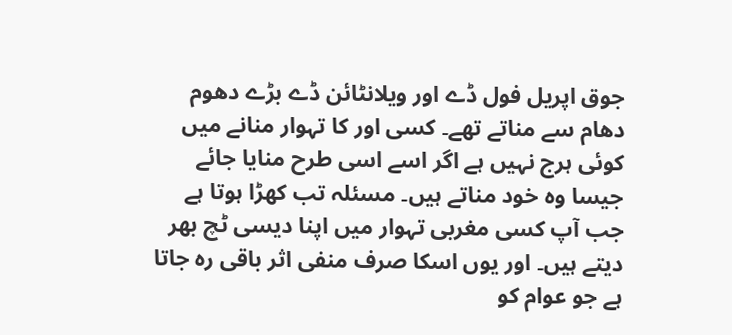جوق اپریل فول ڈے اور ویلانٹائن ڈے بڑے دھوم دھام سے مناتے تھے۔ کسی اور کا تہوار منانے میں کوئی ہرج نہیں ہے اگر اسے اسی طرح منایا جائے جیسا وہ خود مناتے ہیں۔ مسئلہ تب کھڑا ہوتا ہے جب آپ کسی مغربی تہوار میں اپنا دیسی ٹچ بھر دیتے ہیں۔ اور یوں اسکا صرف منفی اثر باقی رہ جاتا ہے جو عوام کو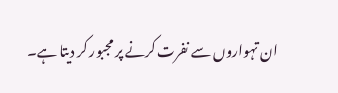ان تہواروں سے نفرت کرنے پر مجبور کر دیتا ہے۔